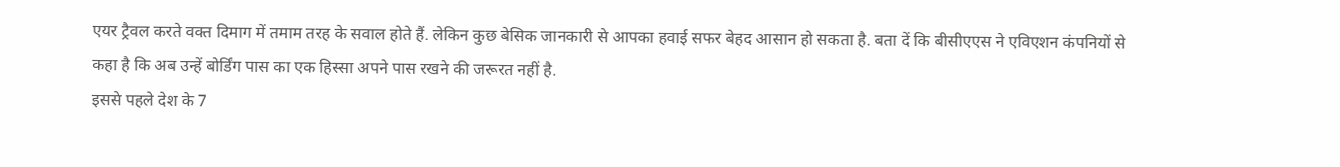एयर ट्रैवल करते वक्त दिमाग में तमाम तरह के सवाल होते हैं. लेकिन कुछ बेसिक जानकारी से आपका हवाई सफर बेहद आसान हो सकता है. बता दें कि बीसीएएस ने एविएशन कंपनियों से कहा है कि अब उन्हें बोर्डिंग पास का एक हिस्सा अपने पास रखने की जरूरत नहीं है.
इससे पहले देश के 7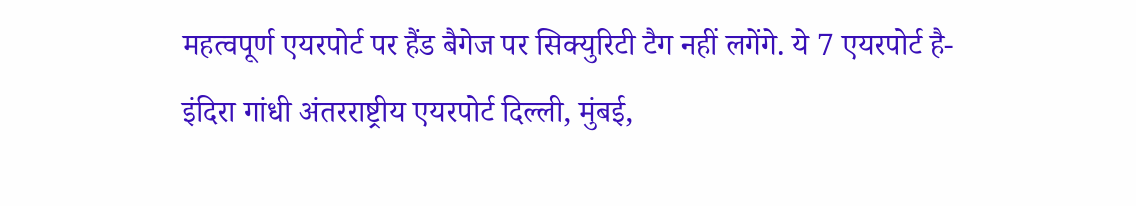महत्वपूर्ण एयरपोर्ट पर हैंड बैगेज पर सिक्युरिटी टैग नहीं लगेंगे. ये 7 एयरपोर्ट है- इंदिरा गांधी अंतरराष्ट्रीय एयरपोर्ट दिल्ली, मुंबई,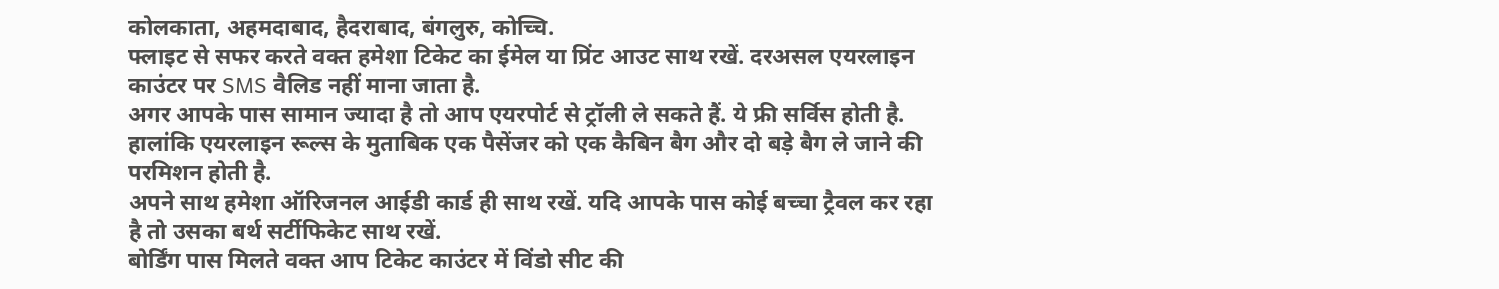कोलकाता, अहमदाबाद, हैदराबाद, बंगलुरु, कोच्चि.
फ्लाइट से सफर करते वक्त हमेशा टिकेट का ईमेल या प्रिंट आउट साथ रखें. दरअसल एयरलाइन काउंटर पर SMS वैलिड नहीं माना जाता है.
अगर आपके पास सामान ज्यादा है तो आप एयरपोर्ट से ट्रॉली ले सकते हैं. ये फ्री सर्विस होती है. हालांकि एयरलाइन रूल्स के मुताबिक एक पैसेंजर को एक कैबिन बैग और दो बड़े बैग ले जाने की परमिशन होती है.
अपने साथ हमेशा ऑरिजनल आईडी कार्ड ही साथ रखें. यदि आपके पास कोई बच्चा ट्रैवल कर रहा है तो उसका बर्थ सर्टीफिकेट साथ रखें.
बोर्डिंग पास मिलते वक्त आप टिकेट काउंटर में विंडो सीट की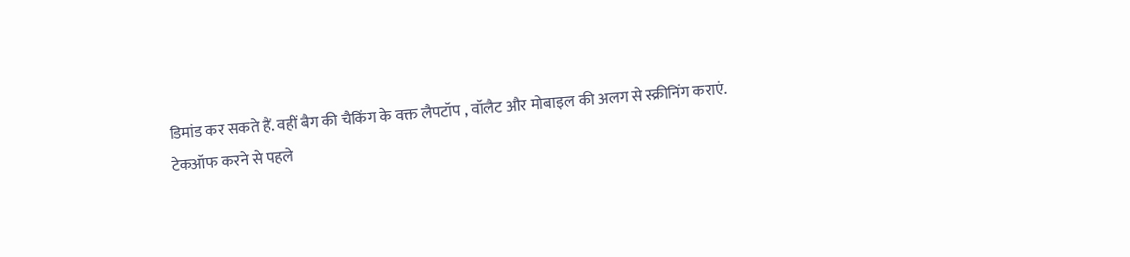डिमांड कर सकते हैं. वहीं बैग की चैकिंग के वक्त लैपटॉप , वॉलैट और मोबाइल की अलग से स्क्रीनिंग कराएं.
टेकऑफ करने से पहले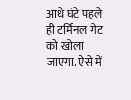आधे घंटे पहले ही टर्मिनल गेट को खोला जाएगा. ऐसे में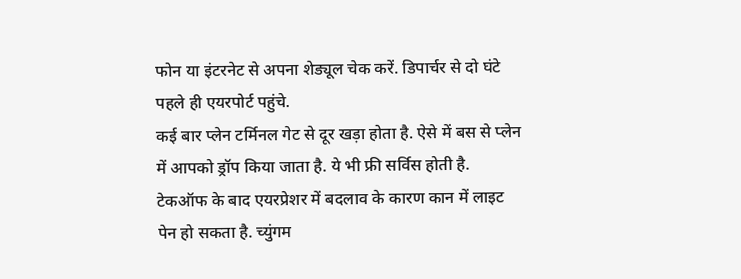फोन या इंटरनेट से अपना शेड्यूल चेक करें. डिपार्चर से दो घंटे पहले ही एयरपोर्ट पहुंचे.
कई बार प्लेन टर्मिनल गेट से दूर खड़ा होता है. ऐसे में बस से प्लेन में आपको ड्रॉप किया जाता है. ये भी फ्री सर्विस होती है.
टेकऑफ के बाद एयरप्रेशर में बदलाव के कारण कान में लाइट पेन हो सकता है. च्युंगम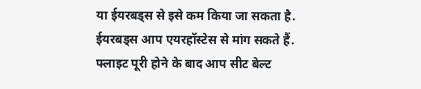या ईयरबड्स से इसे कम किया जा सकता है. ईयरबड्स आप एयरहॉस्टेस से मांग सकते हैं.
फ्लाइट पूरी होने के बाद आप सीट बेल्ट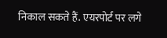निकाल सकते हैं. एयरपोर्ट पर लगे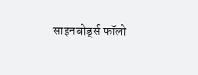साइनबोर्ड्स फॉलो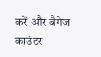करें और बैगेज काउंटर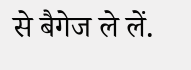से बैगेज ले लें.